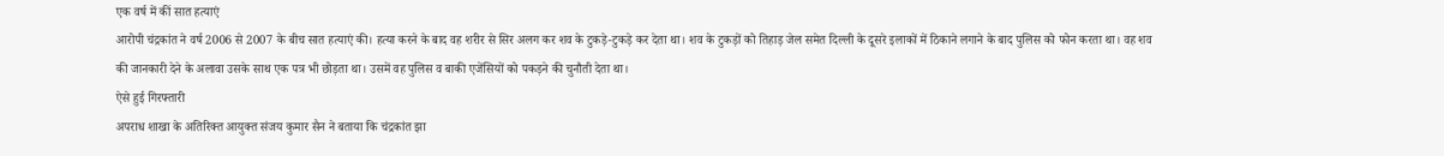एक वर्ष में कीं सात हत्याएं
आरोपी चंद्रकांत ने वर्ष 2006 से 2007 के बीच सात हत्याएं की। हत्या करने के बाद वह शरीर से सिर अलग कर शव के टुकड़े-टुकड़े कर देता था। शव के टुकड़ों को तिहाड़ जेल समेत दिल्ली के दूसरे इलाकों में ठिकाने लगाने के बाद पुलिस को फोन करता था। वह शव की जानकारी देने के अलावा उसके साथ एक पत्र भी छोड़ता था। उसमें वह पुलिस व बाकी एजेंसियों को पकड़ने की चुनौती देता था।
ऐसे हुई गिरफ्तारी
अपराध शाखा के अतिरिक्त आयुक्त संजय कुमार सैन ने बताया कि चंद्रकांत झा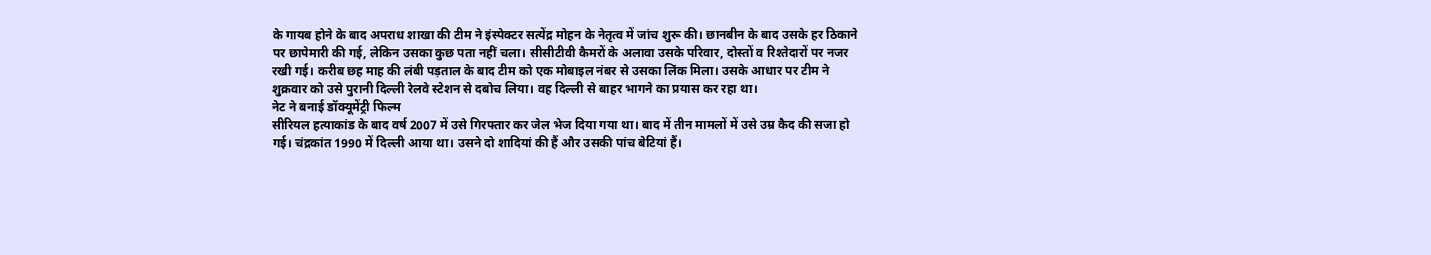के गायब होने के बाद अपराध शाखा की टीम ने इंस्पेक्टर सत्येंद्र मोहन के नेतृत्व में जांच शुरू की। छानबीन के बाद उसके हर ठिकाने पर छापेमारी की गई, लेकिन उसका कुछ पता नहीं चला। सीसीटीवी कैमरों के अलावा उसके परिवार, दोस्तों व रिश्तेदारों पर नजर रखी गई। करीब छह माह की लंबी पड़ताल के बाद टीम को एक मोबाइल नंबर से उसका लिंक मिला। उसके आधार पर टीम ने शुक्रवार को उसे पुरानी दिल्ली रेलवे स्टेशन से दबोच लिया। वह दिल्ली से बाहर भागने का प्रयास कर रहा था।
नेट ने बनाई डॉक्यूमेंट्री फिल्म
सीरियल हत्याकांड के बाद वर्ष 2007 में उसे गिरफ्तार कर जेल भेज दिया गया था। बाद में तीन मामलों में उसे उम्र कैद की सजा हो गई। चंद्रकांत 1990 में दिल्ली आया था। उसने दो शादियां की हैं और उसकी पांच बेटियां हैं।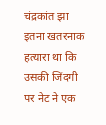चंद्रकांत झा इतना खतरनाक हत्यारा था कि उसकी जिंदगी पर नेट ने एक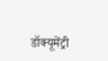डॉक्यूमेंट्री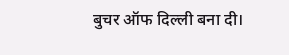बुचर ऑफ दिल्ली बना दी।